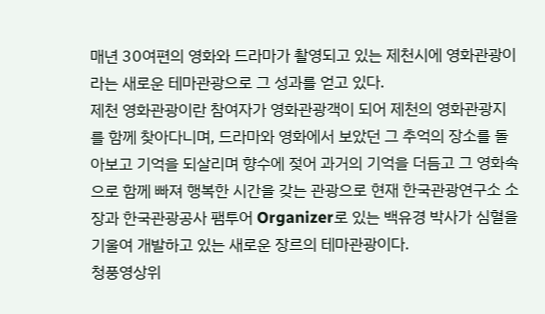매년 30여편의 영화와 드라마가 촬영되고 있는 제천시에 영화관광이라는 새로운 테마관광으로 그 성과를 얻고 있다.
제천 영화관광이란 참여자가 영화관광객이 되어 제천의 영화관광지를 함께 찾아다니며, 드라마와 영화에서 보았던 그 추억의 장소를 돌아보고 기억을 되살리며 향수에 젖어 과거의 기억을 더듬고 그 영화속으로 함께 빠져 행복한 시간을 갖는 관광으로 현재 한국관광연구소 소장과 한국관광공사 팸투어 Organizer로 있는 백유경 박사가 심혈을 기울여 개발하고 있는 새로운 장르의 테마관광이다.
청풍영상위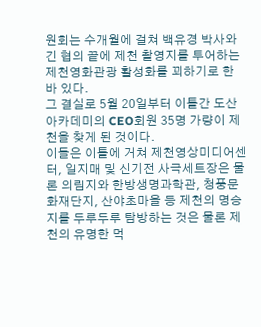원회는 수개월에 걸쳐 백유경 박사와 긴 협의 끝에 제천 촬영지를 투어하는 제천영화관광 활성화를 꾀하기로 한 바 있다.
그 결실로 5월 20일부터 이틀간 도산아카데미의 CEO회원 35명 가량이 제천을 찾게 된 것이다.
이들은 이틀에 거쳐 제천영상미디어센터, 일지매 및 신기전 사극세트장은 물론 의림지와 한방생명과학관, 청풍문화재단지, 산야초마을 등 제천의 명승지를 두루두루 탐방하는 것은 물론 제천의 유명한 먹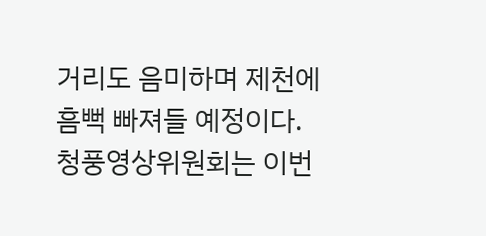거리도 음미하며 제천에 흠뻑 빠져들 예정이다.
청풍영상위원회는 이번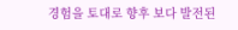경험을 토대로 향후 보다 발전된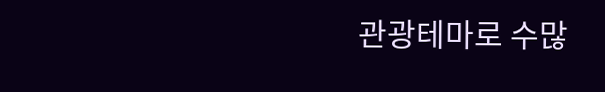관광테마로 수많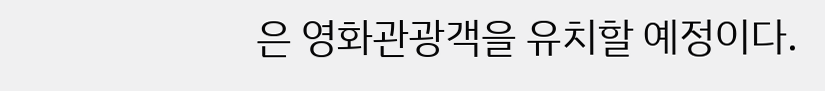은 영화관광객을 유치할 예정이다.